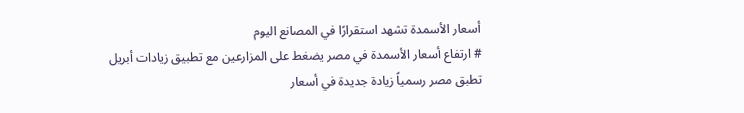أسعار الأسمدة تشهد استقرارًا في المصانع اليوم
# ارتفاع أسعار الأسمدة في مصر يضغط على المزارعين مع تطبيق زيادات أبريل
تطبق مصر رسمياً زيادة جديدة في أسعار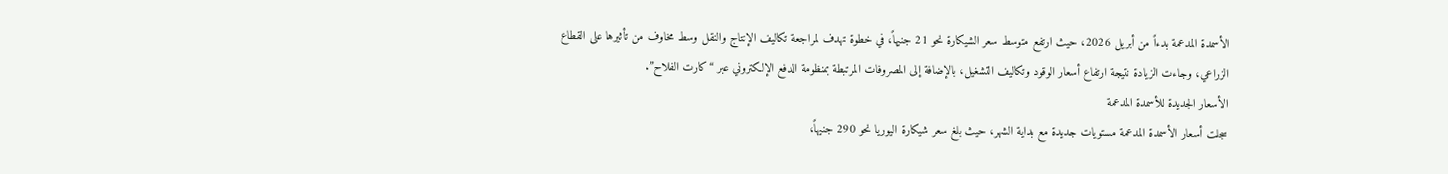الأسمدة المدعمة بدءاً من أبريل 2026، حيث ارتفع متوسط سعر الشيكارة نحو 21 جنيهاً، في خطوة تهدف لمراجعة تكاليف الإنتاج والنقل وسط مخاوف من تأثيرها على القطاع الزراعي، وجاءت الزيادة نتيجة ارتفاع أسعار الوقود وتكاليف التشغيل، بالإضافة إلى المصروفات المرتبطة بمنظومة الدفع الإلكتروني عبر “كارت الفلاح”.
الأسعار الجديدة للأسمدة المدعمة
سجلت أسعار الأسمدة المدعمة مستويات جديدة مع بداية الشهر، حيث بلغ سعر شيكارة اليوريا نحو 290 جنيهاً،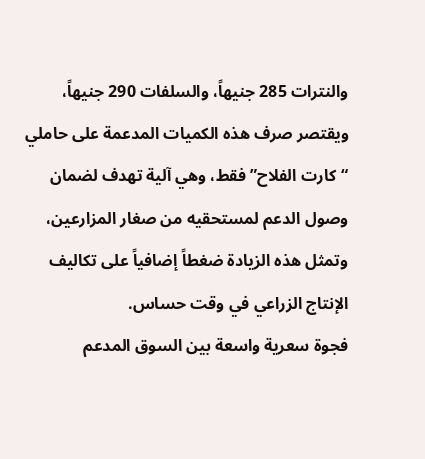والنترات 285 جنيهاً، والسلفات 290 جنيهاً، ويقتصر صرف هذه الكميات المدعمة على حاملي “كارت الفلاح” فقط، وهي آلية تهدف لضمان وصول الدعم لمستحقيه من صغار المزارعين، وتمثل هذه الزيادة ضغطاً إضافياً على تكاليف الإنتاج الزراعي في وقت حساس.
فجوة سعرية واسعة بين السوق المدعم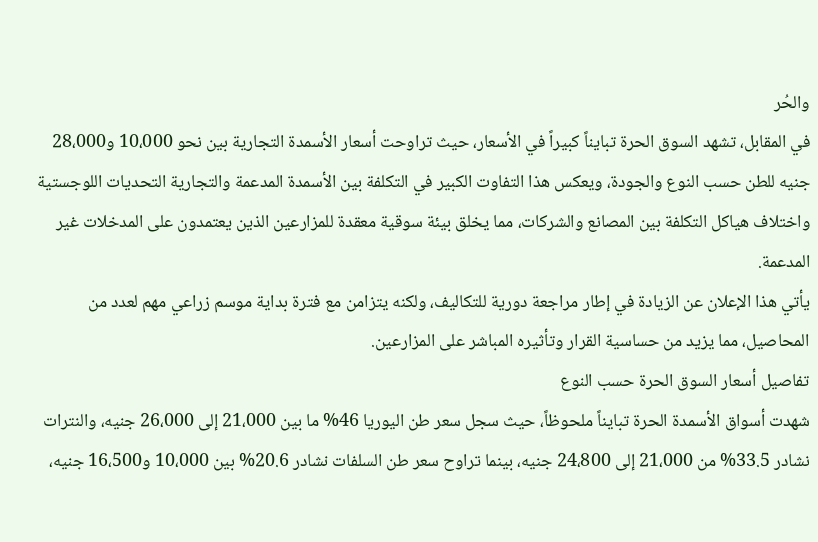والحُر
في المقابل، تشهد السوق الحرة تبايناً كبيراً في الأسعار، حيث تراوحت أسعار الأسمدة التجارية بين نحو 10،000 و28،000 جنيه للطن حسب النوع والجودة، ويعكس هذا التفاوت الكبير في التكلفة بين الأسمدة المدعمة والتجارية التحديات اللوجستية واختلاف هياكل التكلفة بين المصانع والشركات، مما يخلق بيئة سوقية معقدة للمزارعين الذين يعتمدون على المدخلات غير المدعمة.
يأتي هذا الإعلان عن الزيادة في إطار مراجعة دورية للتكاليف، ولكنه يتزامن مع فترة بداية موسم زراعي مهم لعدد من المحاصيل، مما يزيد من حساسية القرار وتأثيره المباشر على المزارعين.
تفاصيل أسعار السوق الحرة حسب النوع
شهدت أسواق الأسمدة الحرة تبايناً ملحوظاً، حيث سجل سعر طن اليوريا 46% ما بين 21،000 إلى 26،000 جنيه، والنترات نشادر 33.5% من 21،000 إلى 24،800 جنيه، بينما تراوح سعر طن السلفات نشادر 20.6% بين 10،000 و16،500 جنيه،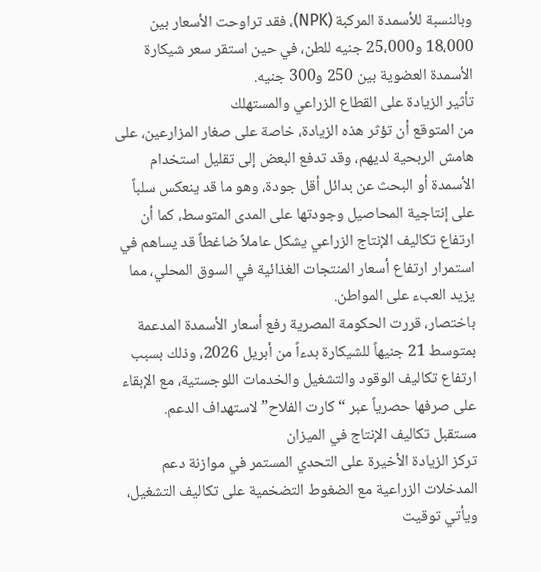وبالنسبة للأسمدة المركبة (NPK)، فقد تراوحت الأسعار بين 18،000 و25،000 جنيه للطن، في حين استقر سعر شيكارة الأسمدة العضوية بين 250 و300 جنيه.
تأثير الزيادة على القطاع الزراعي والمستهلك
من المتوقع أن تؤثر هذه الزيادة، خاصة على صغار المزارعين، على هامش الربحية لديهم، وقد تدفع البعض إلى تقليل استخدام الأسمدة أو البحث عن بدائل أقل جودة، وهو ما قد ينعكس سلباً على إنتاجية المحاصيل وجودتها على المدى المتوسط، كما أن ارتفاع تكاليف الإنتاج الزراعي يشكل عاملاً ضاغطاً قد يساهم في استمرار ارتفاع أسعار المنتجات الغذائية في السوق المحلي، مما يزيد العبء على المواطن.
باختصار، قررت الحكومة المصرية رفع أسعار الأسمدة المدعمة بمتوسط 21 جنيهاً للشيكارة بدءاً من أبريل 2026، وذلك بسبب ارتفاع تكاليف الوقود والتشغيل والخدمات اللوجستية، مع الإبقاء على صرفها حصرياً عبر “كارت الفلاح” لاستهداف الدعم.
مستقبل تكاليف الإنتاج في الميزان
تركز الزيادة الأخيرة على التحدي المستمر في موازنة دعم المدخلات الزراعية مع الضغوط التضخمية على تكاليف التشغيل، ويأتي توقيت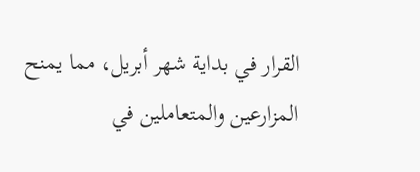القرار في بداية شهر أبريل، مما يمنح المزارعين والمتعاملين في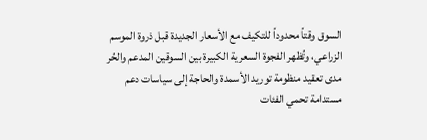السوق وقتاً محدوداً للتكيف مع الأسعار الجديدة قبل ذروة الموسم الزراعي، وتُظهر الفجوة السعرية الكبيرة بين السوقين المدعم والحُر مدى تعقيد منظومة توريد الأسمدة والحاجة إلى سياسات دعم مستدامة تحمي الفئات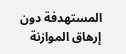المستهدفة دون إرهاق الموازنة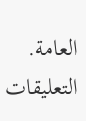العامة.
التعليقات